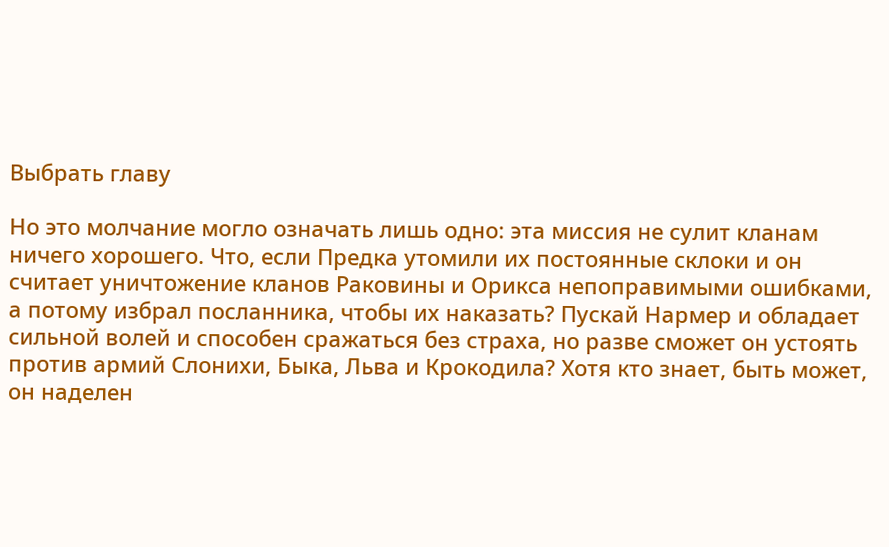Выбрать главу

Но это молчание могло означать лишь одно: эта миссия не сулит кланам ничего хорошего. Что, если Предка утомили их постоянные склоки и он считает уничтожение кланов Раковины и Орикса непоправимыми ошибками, а потому избрал посланника, чтобы их наказать? Пускай Нармер и обладает сильной волей и способен сражаться без страха, но разве сможет он устоять против армий Слонихи, Быка, Льва и Крокодила? Хотя кто знает, быть может, он наделен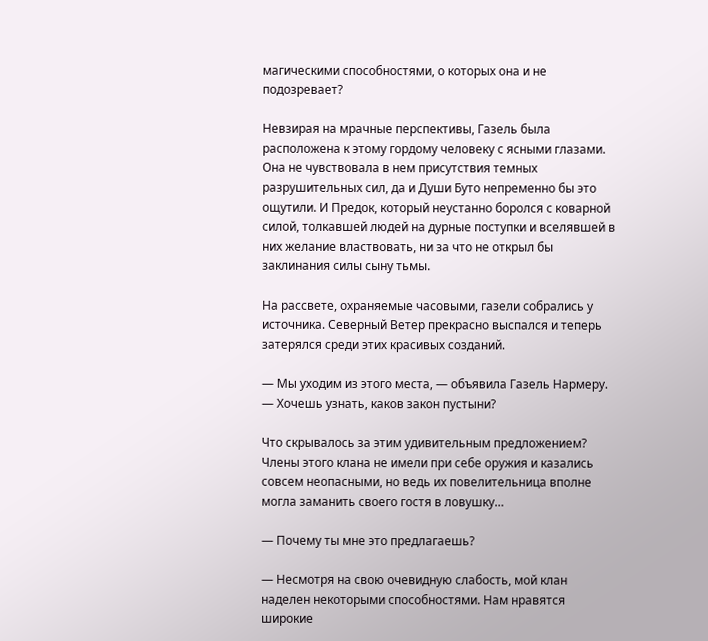магическими способностями, о которых она и не подозревает?

Невзирая на мрачные перспективы, Газель была расположена к этому гордому человеку с ясными глазами. Она не чувствовала в нем присутствия темных разрушительных сил, да и Души Буто непременно бы это ощутили. И Предок, который неустанно боролся с коварной силой, толкавшей людей на дурные поступки и вселявшей в них желание властвовать, ни за что не открыл бы заклинания силы сыну тьмы.

На рассвете, охраняемые часовыми, газели собрались у источника. Северный Ветер прекрасно выспался и теперь затерялся среди этих красивых созданий.

— Мы уходим из этого места, — объявила Газель Нармеру. — Хочешь узнать, каков закон пустыни?

Что скрывалось за этим удивительным предложением? Члены этого клана не имели при себе оружия и казались совсем неопасными, но ведь их повелительница вполне могла заманить своего гостя в ловушку…

— Почему ты мне это предлагаешь?

— Несмотря на свою очевидную слабость, мой клан наделен некоторыми способностями. Нам нравятся широкие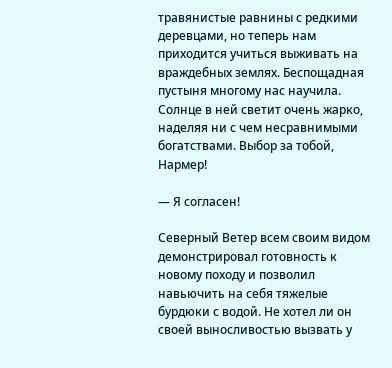травянистые равнины с редкими деревцами, но теперь нам приходится учиться выживать на враждебных землях. Беспощадная пустыня многому нас научила. Солнце в ней светит очень жарко, наделяя ни с чем несравнимыми богатствами. Выбор за тобой, Нармер!

— Я согласен!

Северный Ветер всем своим видом демонстрировал готовность к новому походу и позволил навьючить на себя тяжелые бурдюки с водой. Не хотел ли он своей выносливостью вызвать у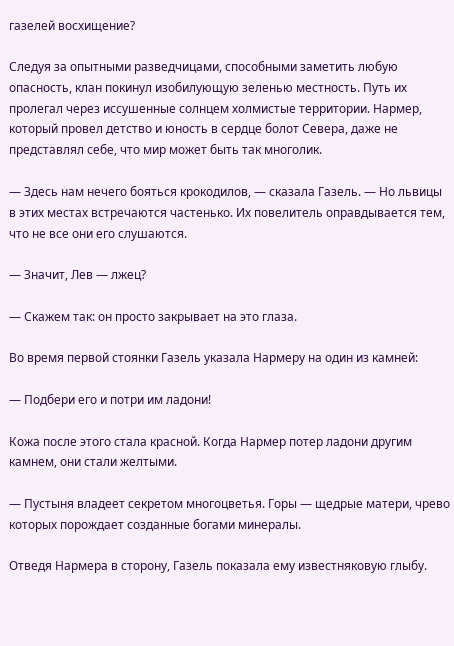газелей восхищение?

Следуя за опытными разведчицами, способными заметить любую опасность, клан покинул изобилующую зеленью местность. Путь их пролегал через иссушенные солнцем холмистые территории. Нармер, который провел детство и юность в сердце болот Севера, даже не представлял себе, что мир может быть так многолик.

— Здесь нам нечего бояться крокодилов, — сказала Газель. — Но львицы в этих местах встречаются частенько. Их повелитель оправдывается тем, что не все они его слушаются.

— Значит, Лев — лжец?

— Скажем так: он просто закрывает на это глаза.

Во время первой стоянки Газель указала Нармеру на один из камней:

— Подбери его и потри им ладони!

Кожа после этого стала красной. Когда Нармер потер ладони другим камнем, они стали желтыми.

— Пустыня владеет секретом многоцветья. Горы — щедрые матери, чрево которых порождает созданные богами минералы.

Отведя Нармера в сторону, Газель показала ему известняковую глыбу.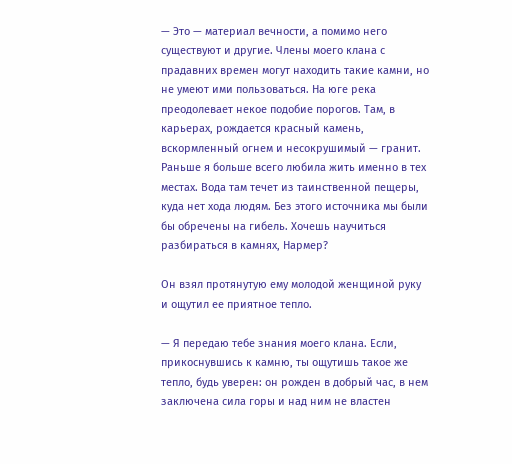— Это — материал вечности, а помимо него существуют и другие. Члены моего клана с прадавних времен могут находить такие камни, но не умеют ими пользоваться. На юге река преодолевает некое подобие порогов. Там, в карьерах, рождается красный камень, вскормленный огнем и несокрушимый — гранит. Раньше я больше всего любила жить именно в тех местах. Вода там течет из таинственной пещеры, куда нет хода людям. Без этого источника мы были бы обречены на гибель. Хочешь научиться разбираться в камнях, Нармер?

Он взял протянутую ему молодой женщиной руку и ощутил ее приятное тепло.

— Я передаю тебе знания моего клана. Если, прикоснувшись к камню, ты ощутишь такое же тепло, будь уверен: он рожден в добрый час, в нем заключена сила горы и над ним не властен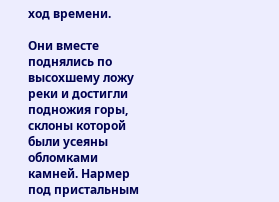ход времени.

Они вместе поднялись по высохшему ложу реки и достигли подножия горы, склоны которой были усеяны обломками камней. Нармер под пристальным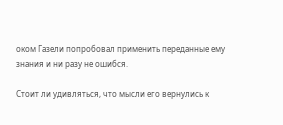оком Газели попробовал применить переданные ему знания и ни разу не ошибся.

Стоит ли удивляться, что мысли его вернулись к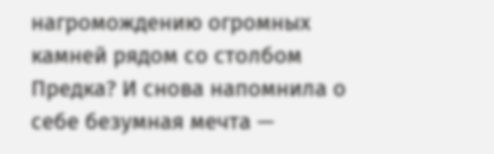нагромождению огромных камней рядом со столбом Предка? И снова напомнила о себе безумная мечта —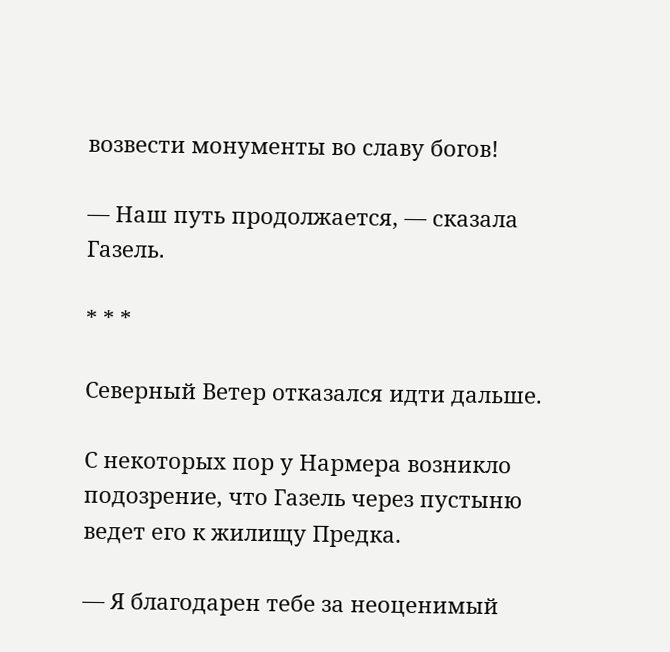возвести монументы во славу богов!

— Наш путь продолжается, — сказала Газель.

* * *

Северный Ветер отказался идти дальше.

С некоторых пор у Нармера возникло подозрение, что Газель через пустыню ведет его к жилищу Предка.

— Я благодарен тебе за неоценимый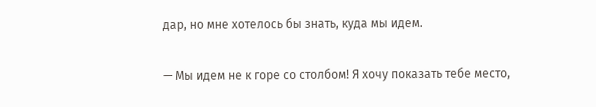дар, но мне хотелось бы знать, куда мы идем.

— Мы идем не к горе со столбом! Я хочу показать тебе место,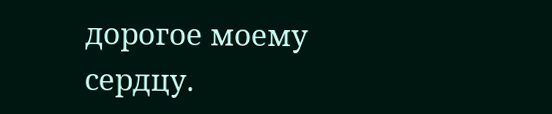дорогое моему сердцу.